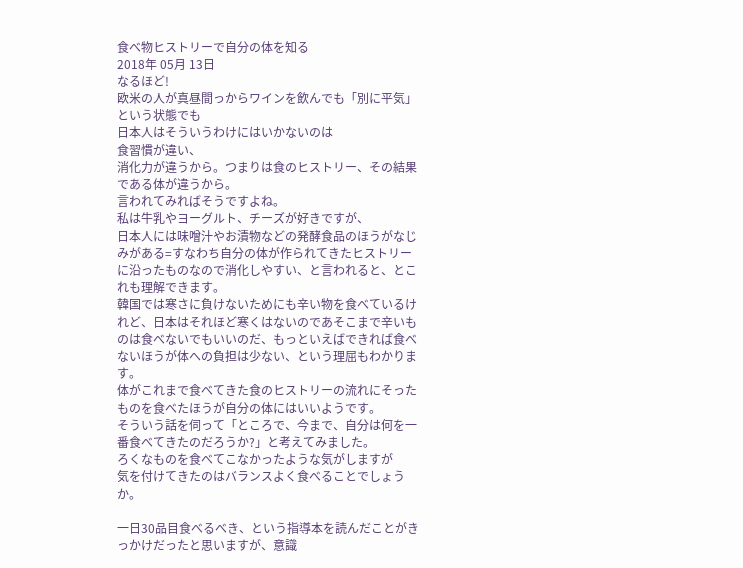食べ物ヒストリーで自分の体を知る
2018年 05月 13日
なるほど!
欧米の人が真昼間っからワインを飲んでも「別に平気」という状態でも
日本人はそういうわけにはいかないのは
食習慣が違い、
消化力が違うから。つまりは食のヒストリー、その結果である体が違うから。
言われてみればそうですよね。
私は牛乳やヨーグルト、チーズが好きですが、
日本人には味噌汁やお漬物などの発酵食品のほうがなじみがある=すなわち自分の体が作られてきたヒストリーに沿ったものなので消化しやすい、と言われると、とこれも理解できます。
韓国では寒さに負けないためにも辛い物を食べているけれど、日本はそれほど寒くはないのであそこまで辛いものは食べないでもいいのだ、もっといえばできれば食べないほうが体への負担は少ない、という理屈もわかります。
体がこれまで食べてきた食のヒストリーの流れにそったものを食べたほうが自分の体にはいいようです。
そういう話を伺って「ところで、今まで、自分は何を一番食べてきたのだろうか?」と考えてみました。
ろくなものを食べてこなかったような気がしますが
気を付けてきたのはバランスよく食べることでしょうか。

一日30品目食べるべき、という指導本を読んだことがきっかけだったと思いますが、意識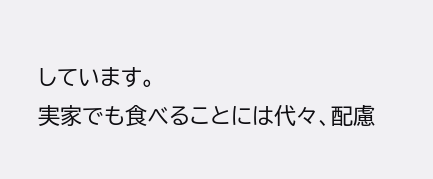しています。
実家でも食べることには代々、配慮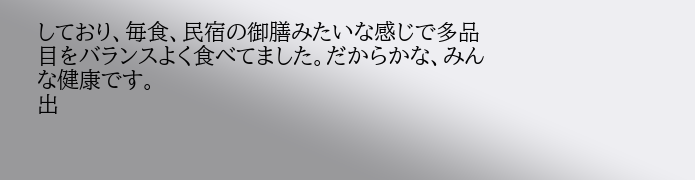しており、毎食、民宿の御膳みたいな感じで多品目をバランスよく食べてました。だからかな、みんな健康です。
出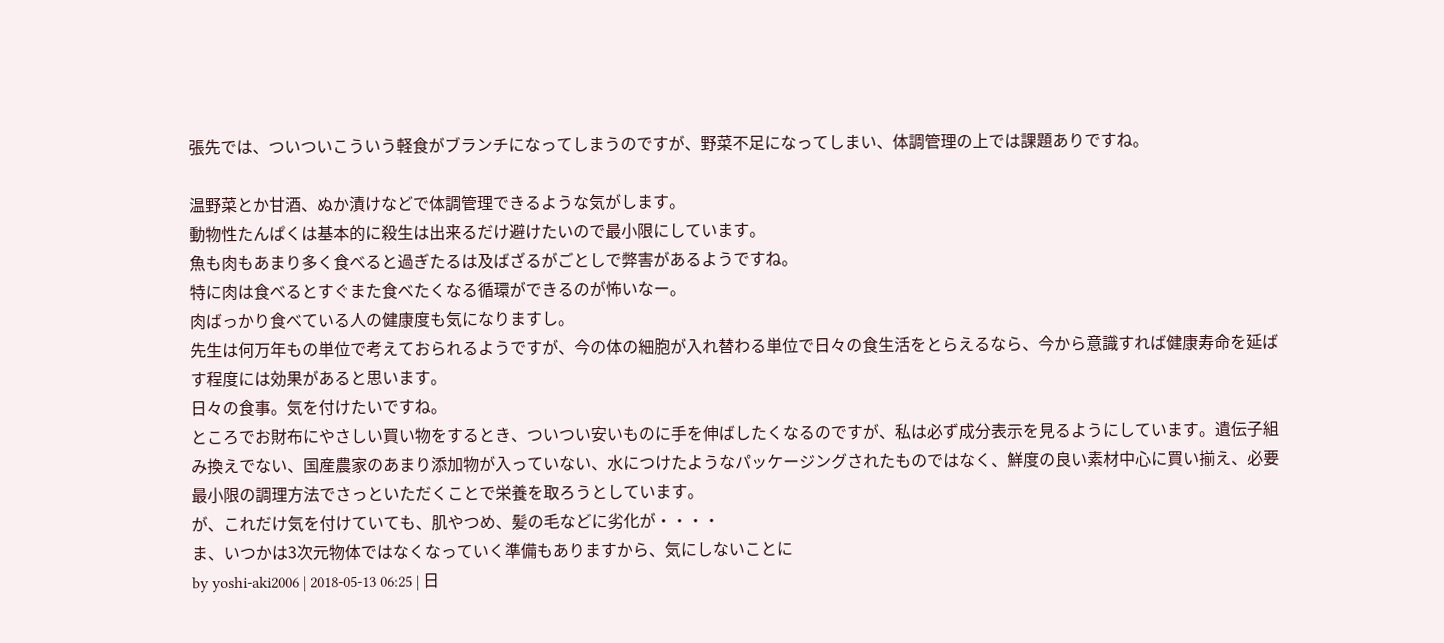張先では、ついついこういう軽食がブランチになってしまうのですが、野菜不足になってしまい、体調管理の上では課題ありですね。

温野菜とか甘酒、ぬか漬けなどで体調管理できるような気がします。
動物性たんぱくは基本的に殺生は出来るだけ避けたいので最小限にしています。
魚も肉もあまり多く食べると過ぎたるは及ばざるがごとしで弊害があるようですね。
特に肉は食べるとすぐまた食べたくなる循環ができるのが怖いなー。
肉ばっかり食べている人の健康度も気になりますし。
先生は何万年もの単位で考えておられるようですが、今の体の細胞が入れ替わる単位で日々の食生活をとらえるなら、今から意識すれば健康寿命を延ばす程度には効果があると思います。
日々の食事。気を付けたいですね。
ところでお財布にやさしい買い物をするとき、ついつい安いものに手を伸ばしたくなるのですが、私は必ず成分表示を見るようにしています。遺伝子組み換えでない、国産農家のあまり添加物が入っていない、水につけたようなパッケージングされたものではなく、鮮度の良い素材中心に買い揃え、必要最小限の調理方法でさっといただくことで栄養を取ろうとしています。
が、これだけ気を付けていても、肌やつめ、髪の毛などに劣化が・・・・
ま、いつかは3次元物体ではなくなっていく準備もありますから、気にしないことに
by yoshi-aki2006 | 2018-05-13 06:25 | 日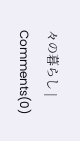々の暮らし | Comments(0)